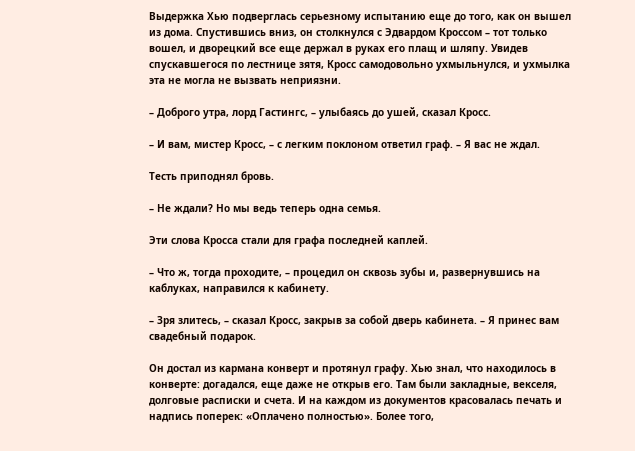Выдержка Хью подверглась серьезному испытанию еще до того, как он вышел из дома. Спустившись вниз, он столкнулся с Эдвардом Кроссом – тот только вошел, и дворецкий все еще держал в руках его плащ и шляпу. Увидев спускавшегося по лестнице зятя, Кросс самодовольно ухмыльнулся, и ухмылка эта не могла не вызвать неприязни.

– Доброго утра, лорд Гастингс, – улыбаясь до ушей, сказал Кросс.

– И вам, мистер Кросс, – с легким поклоном ответил граф. – Я вас не ждал.

Тесть приподнял бровь.

– Не ждали? Но мы ведь теперь одна семья.

Эти слова Кросса стали для графа последней каплей.

– Что ж, тогда проходите, – процедил он сквозь зубы и, развернувшись на каблуках, направился к кабинету.

– Зря злитесь, – сказал Кросс, закрыв за собой дверь кабинета. – Я принес вам свадебный подарок.

Он достал из кармана конверт и протянул графу. Хью знал, что находилось в конверте: догадался, еще даже не открыв его. Там были закладные, векселя, долговые расписки и счета. И на каждом из документов красовалась печать и надпись поперек: «Оплачено полностью». Более того,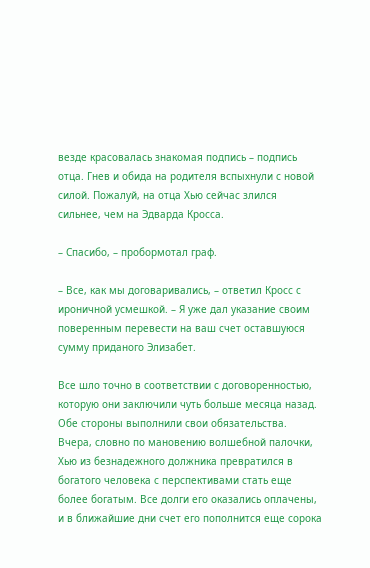везде красовалась знакомая подпись – подпись отца. Гнев и обида на родителя вспыхнули с новой силой. Пожалуй, на отца Хью сейчас злился сильнее, чем на Эдварда Кросса.

– Спасибо, – пробормотал граф.

– Все, как мы договаривались, – ответил Кросс с ироничной усмешкой. – Я уже дал указание своим поверенным перевести на ваш счет оставшуюся сумму приданого Элизабет.

Все шло точно в соответствии с договоренностью, которую они заключили чуть больше месяца назад. Обе стороны выполнили свои обязательства. Вчера, словно по мановению волшебной палочки, Хью из безнадежного должника превратился в богатого человека с перспективами стать еще более богатым. Все долги его оказались оплачены, и в ближайшие дни счет его пополнится еще сорока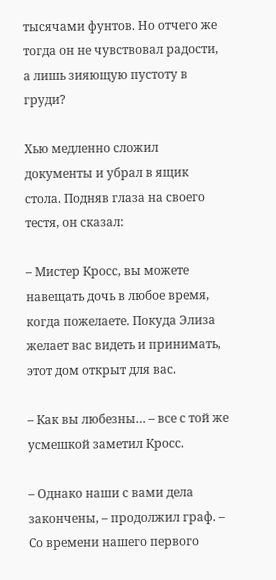тысячами фунтов. Но отчего же тогда он не чувствовал радости, а лишь зияющую пустоту в груди?

Хью медленно сложил документы и убрал в ящик стола. Подняв глаза на своего тестя, он сказал:

– Мистер Кросс, вы можете навещать дочь в любое время, когда пожелаете. Покуда Элиза желает вас видеть и принимать, этот дом открыт для вас.

– Как вы любезны… – все с той же усмешкой заметил Кросс.

– Однако наши с вами дела закончены, – продолжил граф. – Со времени нашего первого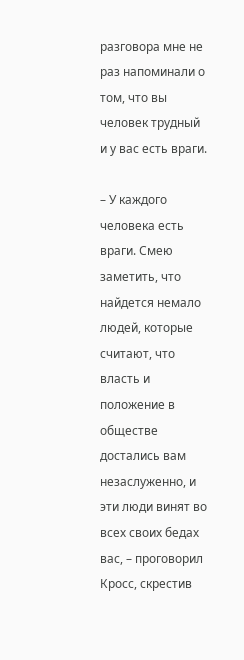разговора мне не раз напоминали о том, что вы человек трудный и у вас есть враги.

– У каждого человека есть враги. Смею заметить, что найдется немало людей, которые считают, что власть и положение в обществе достались вам незаслуженно, и эти люди винят во всех своих бедах вас, – проговорил Кросс, скрестив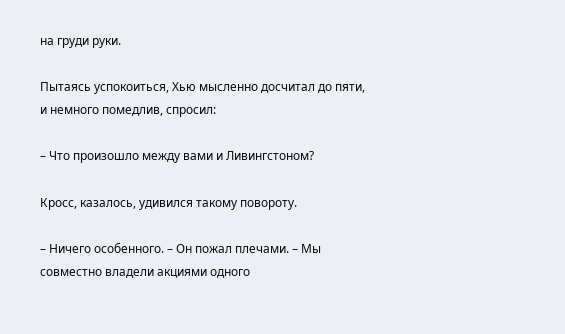на груди руки.

Пытаясь успокоиться, Хью мысленно досчитал до пяти, и немного помедлив, спросил:

– Что произошло между вами и Ливингстоном?

Кросс, казалось, удивился такому повороту.

– Ничего особенного. – Он пожал плечами. – Мы совместно владели акциями одного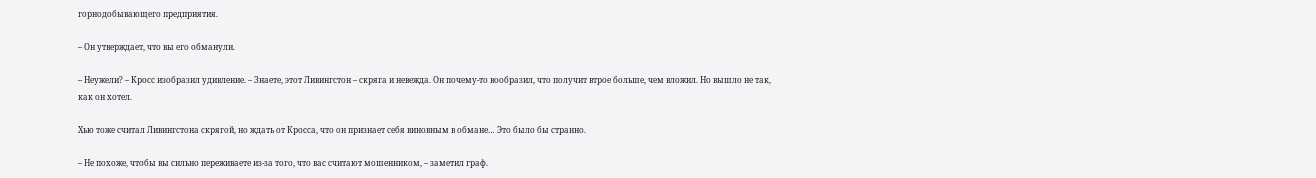горнодобывающего предприятия.

– Он утверждает, что вы его обманули.

– Неужели? – Кросс изобразил удивление. – Знаете, этот Ливингстон – скряга и невежда. Он почему-то вообразил, что получит втрое больше, чем вложил. Но вышло не так, как он хотел.

Хью тоже считал Ливингстона скрягой, но ждать от Кросса, что он признает себя виновным в обмане… Это было бы странно.

– Не похоже, чтобы вы сильно переживаете из-за того, что вас считают мошенником, – заметил граф.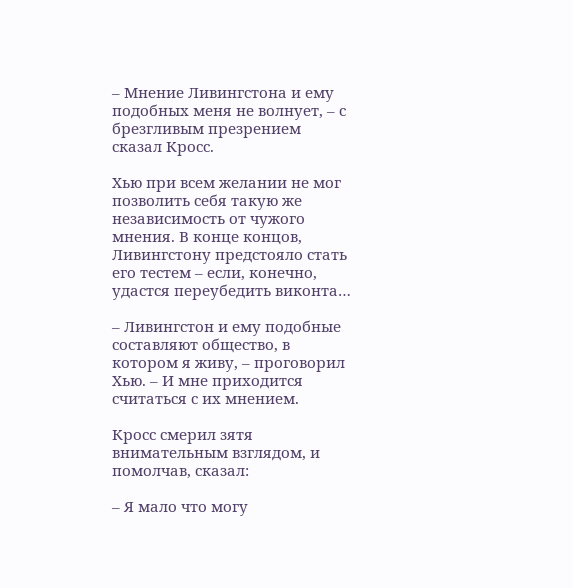– Мнение Ливингстона и ему подобных меня не волнует, – с брезгливым презрением сказал Кросс.

Хью при всем желании не мог позволить себя такую же независимость от чужого мнения. В конце концов, Ливингстону предстояло стать его тестем – если, конечно, удастся переубедить виконта…

– Ливингстон и ему подобные составляют общество, в котором я живу, – проговорил Хью. – И мне приходится считаться с их мнением.

Кросс смерил зятя внимательным взглядом, и помолчав, сказал:

– Я мало что могу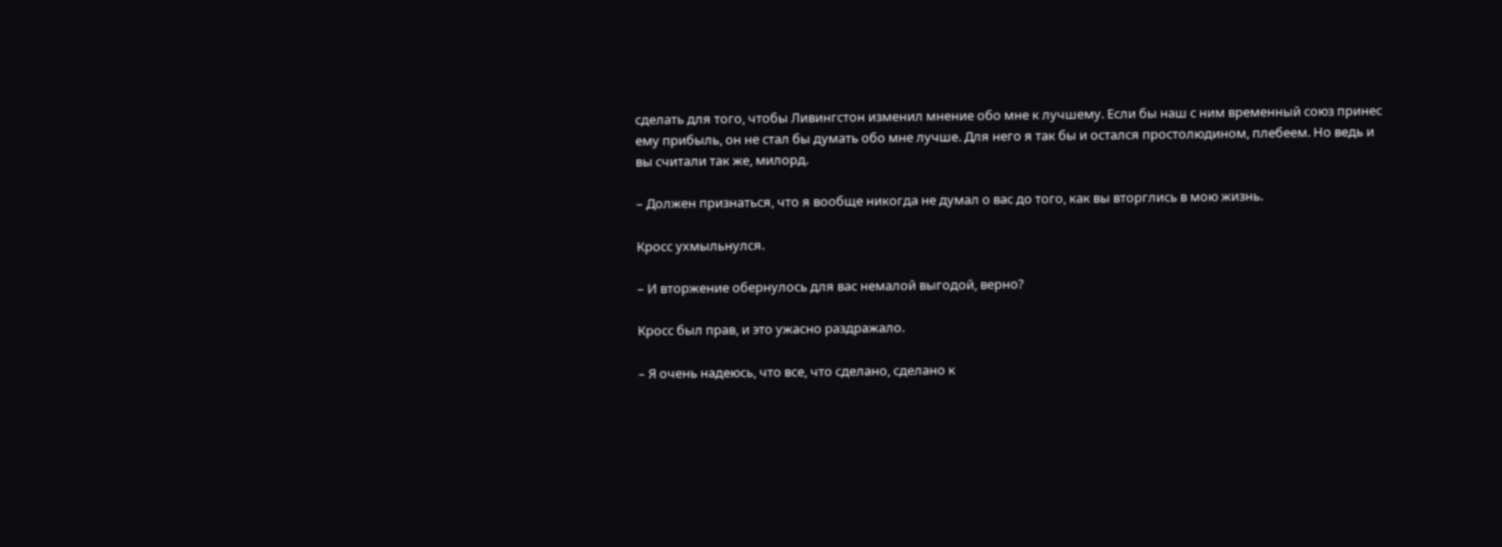сделать для того, чтобы Ливингстон изменил мнение обо мне к лучшему. Если бы наш с ним временный союз принес ему прибыль, он не стал бы думать обо мне лучше. Для него я так бы и остался простолюдином, плебеем. Но ведь и вы считали так же, милорд.

– Должен признаться, что я вообще никогда не думал о вас до того, как вы вторглись в мою жизнь.

Кросс ухмыльнулся.

– И вторжение обернулось для вас немалой выгодой, верно?

Кросс был прав, и это ужасно раздражало.

– Я очень надеюсь, что все, что сделано, сделано к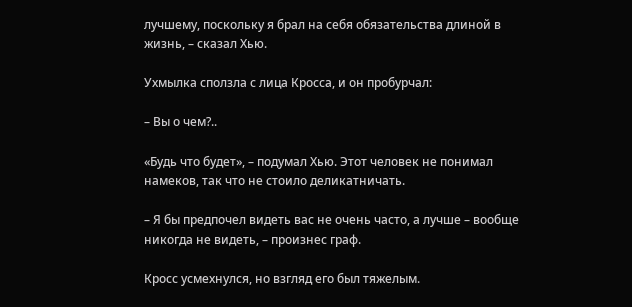лучшему, поскольку я брал на себя обязательства длиной в жизнь, – сказал Хью.

Ухмылка сползла с лица Кросса, и он пробурчал:

– Вы о чем?..

«Будь что будет», – подумал Хью. Этот человек не понимал намеков, так что не стоило деликатничать.

– Я бы предпочел видеть вас не очень часто, а лучше – вообще никогда не видеть, – произнес граф.

Кросс усмехнулся, но взгляд его был тяжелым.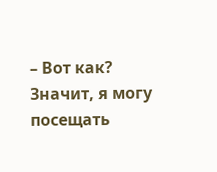– Вот как? Значит, я могу посещать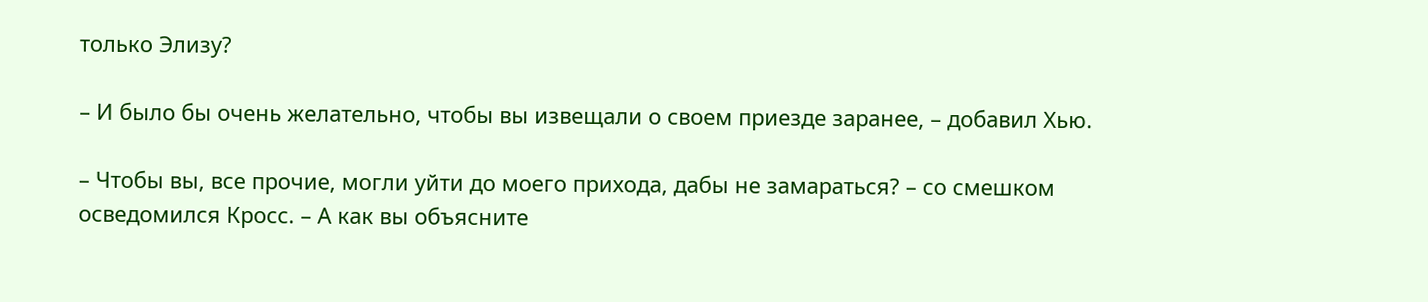только Элизу?

– И было бы очень желательно, чтобы вы извещали о своем приезде заранее, – добавил Хью.

– Чтобы вы, все прочие, могли уйти до моего прихода, дабы не замараться? – со смешком осведомился Кросс. – А как вы объясните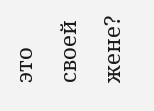это своей жене?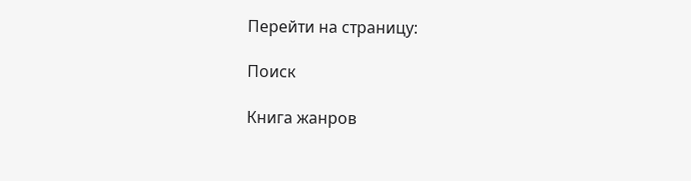Перейти на страницу:

Поиск

Книга жанров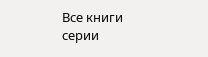Все книги серии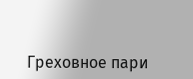Греховное пари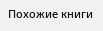Похожие книги